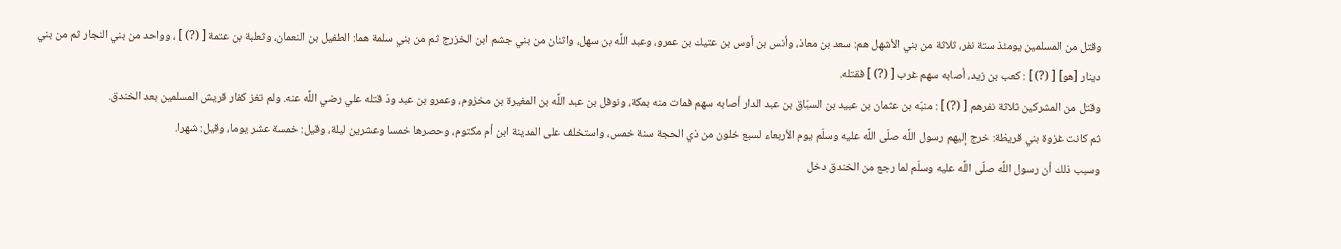وقتل من المسلمين يومئذ ستة نفر، ثلاثة من بني الأشهل هم: سعد بن معاذ، وأنس بن أوس بن عتيك بن عمرو، وعبد اللَّه بن سهل، واثنان من بني جشم ابن الخزرج ثم من بني سلمة هما: الطفيل بن النعمان، وثعلبة بن عتمة [ (?) ] ، وواحد من بني النجار ثم من بني دينار [هو] [ (?) ] : كعب بن زيد، أصابه سهم غرب [ (?) ] فقتله.
وقتل من المشركين ثلاثة نفرهم [ (?) ] : منبّه بن عثمان بن عبيد بن السبّاق بن عبد الدار أصابه سهم فمات منه بمكة، ونوفل بن عبد اللَّه بن المغيرة بن مخزوم، وعمرو بن عبد ودّ قتله علي رضي اللَّه عنه. ولم تغز كفار قريش المسلمين بعد الخندق.
ثم كانت غزوة بني قريظة: خرج إليهم رسول اللَّه صلّى اللَّه عليه وسلّم يوم الأربعاء لسبع خلون من ذي الحجة سنة خمس، واستخلف على المدينة ابن أم مكتوم، وحصرها خمسا وعشرين ليلة، وقيل: خمسة عشر يوما، وقيل: شهرا.
وسبب ذلك أن رسول اللَّه صلّى اللَّه عليه وسلّم لما رجع من الخندق دخل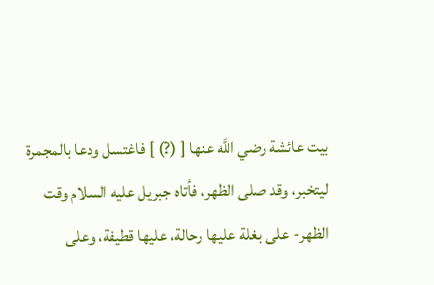بيت عائشة رضي اللَّه عنها [ (?) ] فاغتسل ودعا بالمجمرة ليتخبر، وقد صلى الظهر، فأتاه جبريل عليه السلام وقت الظهر- على بغلة عليها رحالة، عليها قطيفة، وعلى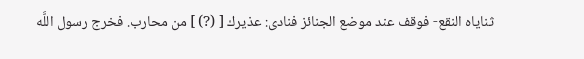ثناياه النقع- فوقف عند موضع الجنائز فنادى: عذيرك [ (?) ] من محارب. فخرج رسول اللَّه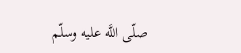صلّى اللَّه عليه وسلّم